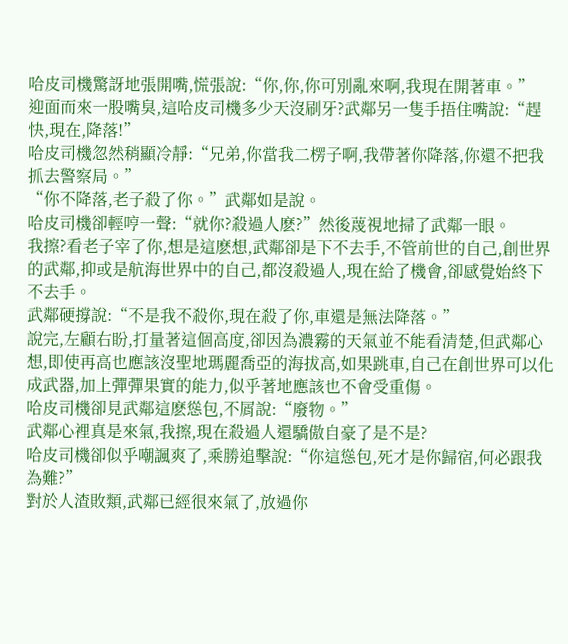哈皮司機驚訝地張開嘴,慌張說:“你,你,你可別亂來啊,我現在開著車。”
迎面而來一股嘴臭,這哈皮司機多少天沒刷牙?武鄰另一隻手捂住嘴說:“趕快,現在,降落!”
哈皮司機忽然稍顯冷靜:“兄弟,你當我二楞子啊,我帶著你降落,你還不把我抓去警察局。”
“你不降落,老子殺了你。”武鄰如是說。
哈皮司機卻輕哼一聲:“就你?殺過人麽?”然後蔑視地掃了武鄰一眼。
我擦?看老子宰了你,想是這麽想,武鄰卻是下不去手,不管前世的自己,創世界的武鄰,抑或是航海世界中的自己,都沒殺過人,現在給了機會,卻感覺始終下不去手。
武鄰硬撐說:“不是我不殺你,現在殺了你,車還是無法降落。”
說完,左顧右盼,打量著這個高度,卻因為濃霧的天氣並不能看清楚,但武鄰心想,即使再高也應該沒聖地瑪麗喬亞的海拔高,如果跳車,自己在創世界可以化成武器,加上彈彈果實的能力,似乎著地應該也不會受重傷。
哈皮司機卻見武鄰這麽慫包,不屑說:“廢物。”
武鄰心裡真是來氣,我擦,現在殺過人還驕傲自豪了是不是?
哈皮司機卻似乎嘲諷爽了,乘勝追擊說:“你這慫包,死才是你歸宿,何必跟我為難?”
對於人渣敗類,武鄰已經很來氣了,放過你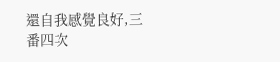還自我感覺良好,三番四次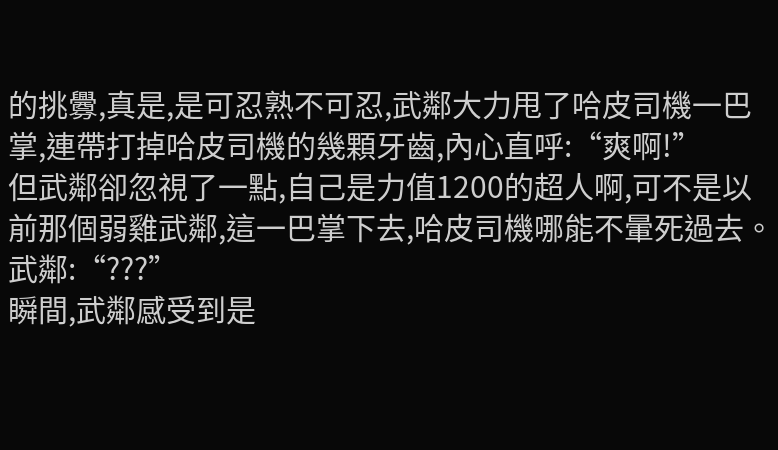的挑釁,真是,是可忍熟不可忍,武鄰大力甩了哈皮司機一巴掌,連帶打掉哈皮司機的幾顆牙齒,內心直呼:“爽啊!”
但武鄰卻忽視了一點,自己是力值1200的超人啊,可不是以前那個弱雞武鄰,這一巴掌下去,哈皮司機哪能不暈死過去。
武鄰:“???”
瞬間,武鄰感受到是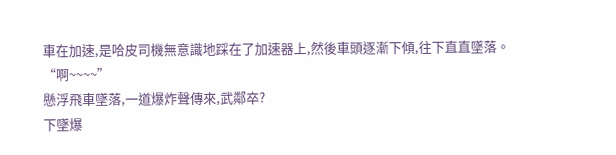車在加速,是哈皮司機無意識地踩在了加速器上,然後車頭逐漸下傾,往下直直墜落。
“啊~~~~”
懸浮飛車墜落,一道爆炸聲傳來,武鄰卒?
下墜爆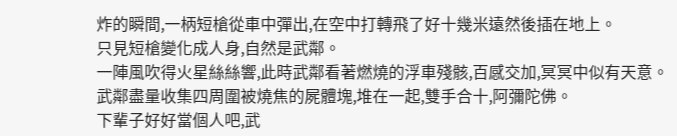炸的瞬間,一柄短槍從車中彈出,在空中打轉飛了好十幾米遠然後插在地上。
只見短槍變化成人身,自然是武鄰。
一陣風吹得火星絲絲響,此時武鄰看著燃燒的浮車殘骸,百感交加,冥冥中似有天意。
武鄰盡量收集四周圍被燒焦的屍體塊,堆在一起,雙手合十,阿彌陀佛。
下輩子好好當個人吧,武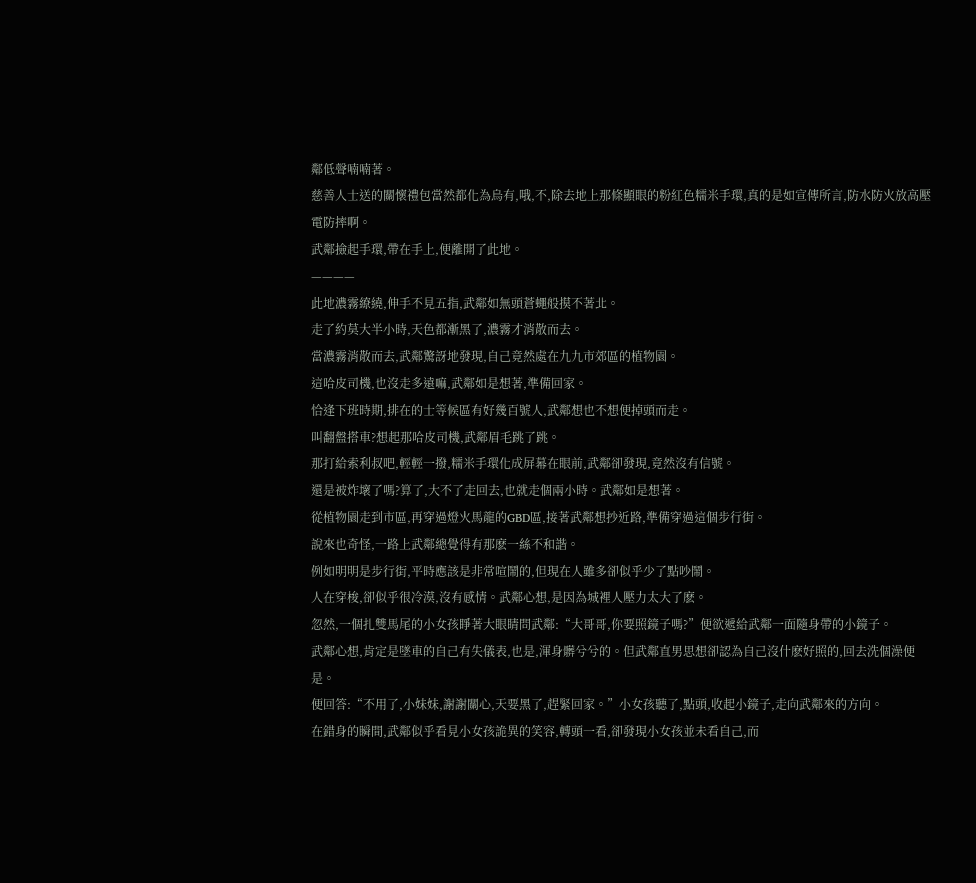鄰低聲喃喃著。
慈善人士送的關懷禮包當然都化為烏有,哦,不,除去地上那條顯眼的粉紅色糯米手環,真的是如宣傳所言,防水防火放高壓電防摔啊。
武鄰撿起手環,帶在手上,便離開了此地。
————
此地濃霧繚繞,伸手不見五指,武鄰如無頭蒼蠅般摸不著北。
走了約莫大半小時,天色都漸黑了,濃霧才消散而去。
當濃霧消散而去,武鄰驚訝地發現,自己竟然處在九九市郊區的植物園。
這哈皮司機,也沒走多遠嘛,武鄰如是想著,準備回家。
恰逢下班時期,排在的士等候區有好幾百號人,武鄰想也不想便掉頭而走。
叫翻盤搭車?想起那哈皮司機,武鄰眉毛跳了跳。
那打給索利叔吧,輕輕一撥,糯米手環化成屏幕在眼前,武鄰卻發現,竟然沒有信號。
還是被炸壞了嗎?算了,大不了走回去,也就走個兩小時。武鄰如是想著。
從植物園走到市區,再穿過燈火馬龍的GBD區,接著武鄰想抄近路,準備穿過這個步行街。
說來也奇怪,一路上武鄰總覺得有那麽一絲不和諧。
例如明明是步行街,平時應該是非常喧鬧的,但現在人雖多卻似乎少了點吵鬧。
人在穿梭,卻似乎很冷漠,沒有感情。武鄰心想,是因為城裡人壓力太大了麽。
忽然,一個扎雙馬尾的小女孩睜著大眼睛問武鄰:“大哥哥,你要照鏡子嗎?”便欲遞給武鄰一面隨身帶的小鏡子。
武鄰心想,肯定是墜車的自己有失儀表,也是,渾身髒兮兮的。但武鄰直男思想卻認為自己沒什麽好照的,回去洗個澡便是。
便回答:“不用了,小妹妹,謝謝關心,天要黑了,趕緊回家。”小女孩聽了,點頭,收起小鏡子,走向武鄰來的方向。
在錯身的瞬間,武鄰似乎看見小女孩詭異的笑容,轉頭一看,卻發現小女孩並未看自己,而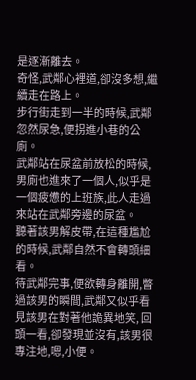是逐漸離去。
奇怪,武鄰心裡道,卻沒多想,繼續走在路上。
步行街走到一半的時候,武鄰忽然尿急,便拐進小巷的公廁。
武鄰站在尿盆前放松的時候,男廁也進來了一個人,似乎是一個疲憊的上班族,此人走過來站在武鄰旁邊的尿盆。
聽著該男解皮帶,在這種尷尬的時候,武鄰自然不會轉頭細看。
待武鄰完事,便欲轉身離開,瞥過該男的瞬間,武鄰又似乎看見該男在對著他詭異地笑, 回頭一看,卻發現並沒有,該男很專注地,嗯,小便。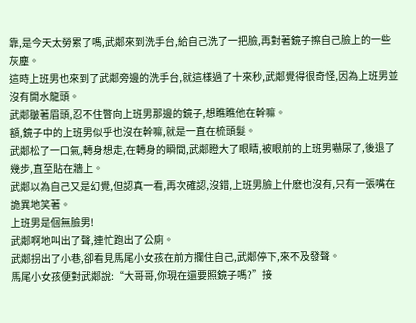靠,是今天太勞累了嗎,武鄰來到洗手台,給自己洗了一把臉,再對著鏡子擦自己臉上的一些灰塵。
這時上班男也來到了武鄰旁邊的洗手台,就這樣過了十來秒,武鄰覺得很奇怪,因為上班男並沒有開水龍頭。
武鄰皺著眉頭,忍不住瞥向上班男那邊的鏡子,想瞧瞧他在幹嘛。
額,鏡子中的上班男似乎也沒在幹嘛,就是一直在梳頭髮。
武鄰松了一口氣,轉身想走,在轉身的瞬間,武鄰瞪大了眼睛,被眼前的上班男嚇尿了,後退了幾步,直至貼在牆上。
武鄰以為自己又是幻覺,但認真一看,再次確認,沒錯,上班男臉上什麽也沒有,只有一張嘴在詭異地笑著。
上班男是個無臉男!
武鄰啊地叫出了聲,連忙跑出了公廁。
武鄰拐出了小巷,卻看見馬尾小女孩在前方攔住自己,武鄰停下,來不及發聲。
馬尾小女孩便對武鄰說:“大哥哥,你現在還要照鏡子嗎?”接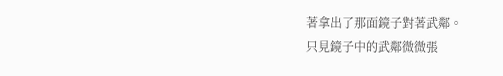著拿出了那面鏡子對著武鄰。
只見鏡子中的武鄰微微張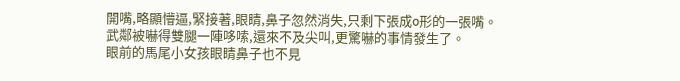開嘴,略顯懵逼,緊接著,眼睛,鼻子忽然消失,只剩下張成o形的一張嘴。
武鄰被嚇得雙腿一陣哆嗦,還來不及尖叫,更驚嚇的事情發生了。
眼前的馬尾小女孩眼睛鼻子也不見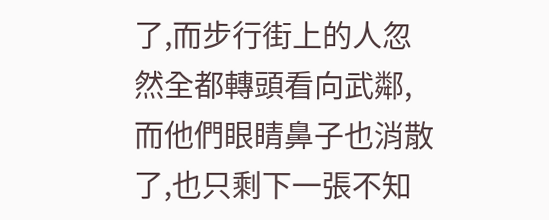了,而步行街上的人忽然全都轉頭看向武鄰,而他們眼睛鼻子也消散了,也只剩下一張不知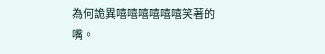為何詭異嘻嘻嘻嘻嘻嘻笑著的嘴。